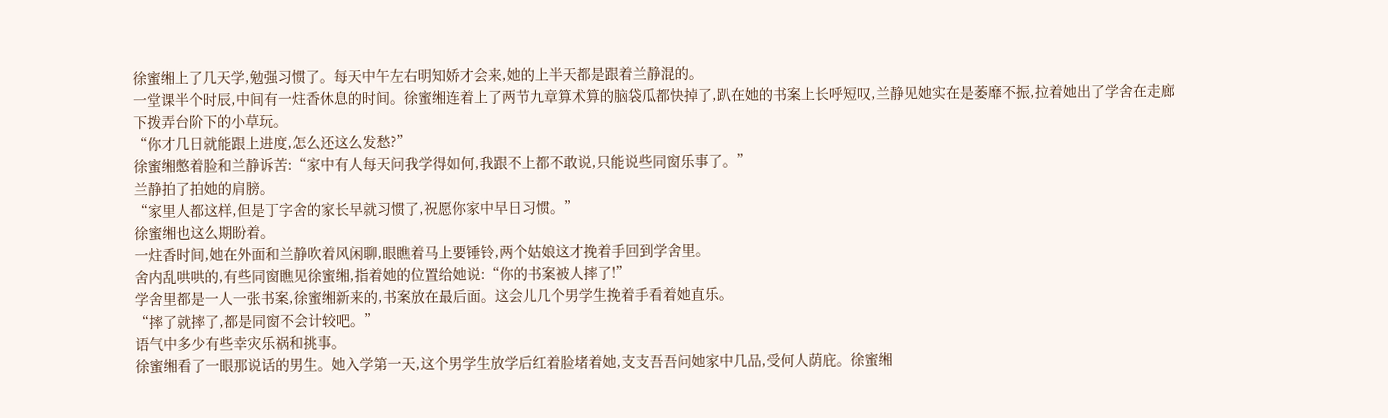徐蜜缃上了几天学,勉强习惯了。每天中午左右明知娇才会来,她的上半天都是跟着兰静混的。
一堂课半个时辰,中间有一炷香休息的时间。徐蜜缃连着上了两节九章算术算的脑袋瓜都快掉了,趴在她的书案上长呼短叹,兰静见她实在是萎靡不振,拉着她出了学舍在走廊下拨弄台阶下的小草玩。
“你才几日就能跟上进度,怎么还这么发愁?”
徐蜜缃憋着脸和兰静诉苦:“家中有人每天问我学得如何,我跟不上都不敢说,只能说些同窗乐事了。”
兰静拍了拍她的肩膀。
“家里人都这样,但是丁字舍的家长早就习惯了,祝愿你家中早日习惯。”
徐蜜缃也这么期盼着。
一炷香时间,她在外面和兰静吹着风闲聊,眼瞧着马上要锤铃,两个姑娘这才挽着手回到学舍里。
舍内乱哄哄的,有些同窗瞧见徐蜜缃,指着她的位置给她说:“你的书案被人摔了!”
学舍里都是一人一张书案,徐蜜缃新来的,书案放在最后面。这会儿几个男学生挽着手看着她直乐。
“摔了就摔了,都是同窗不会计较吧。”
语气中多少有些幸灾乐祸和挑事。
徐蜜缃看了一眼那说话的男生。她入学第一天,这个男学生放学后红着脸堵着她,支支吾吾问她家中几品,受何人荫庇。徐蜜缃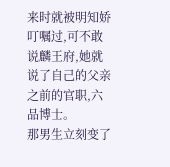来时就被明知娇叮嘱过,可不敢说麟王府,她就说了自己的父亲之前的官职,六品博士。
那男生立刻变了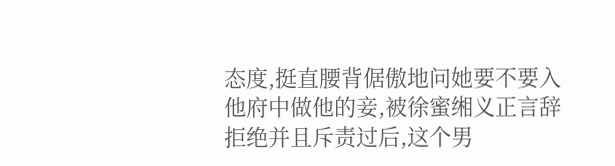态度,挺直腰背倨傲地问她要不要入他府中做他的妾,被徐蜜缃义正言辞拒绝并且斥责过后,这个男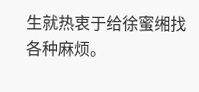生就热衷于给徐蜜缃找各种麻烦。